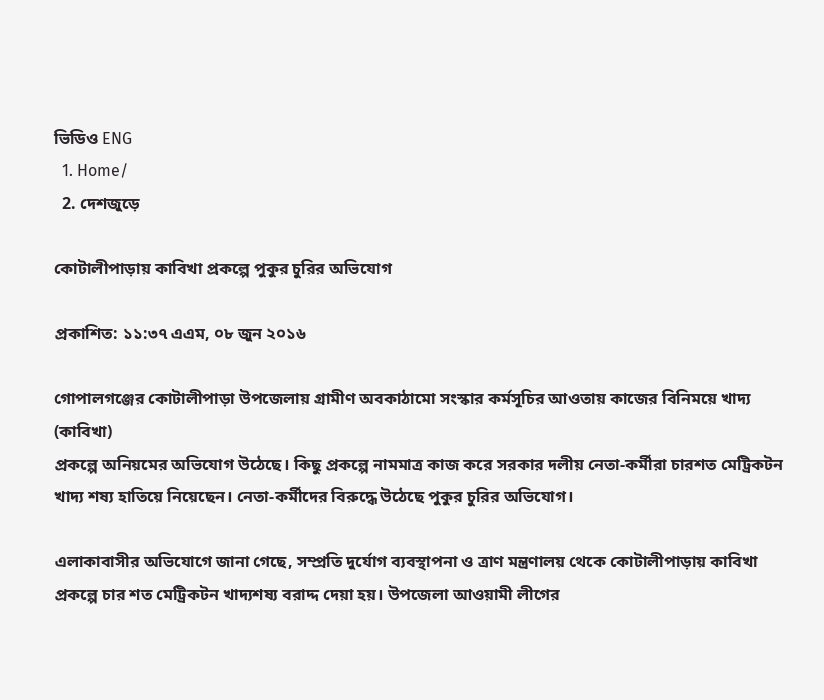ভিডিও ENG
  1. Home/
  2. দেশজুড়ে

কোটালীপাড়ায় কাবিখা প্রকল্পে পুকুর চুরির অভিযোগ

প্রকাশিত: ১১:৩৭ এএম, ০৮ জুন ২০১৬

গোপালগঞ্জের কোটালীপাড়া উপজেলায় গ্রামীণ অবকাঠামো সংস্কার কর্মসূচির আওতায় কাজের বিনিময়ে খাদ্য (কাবিখা)
প্রকল্পে অনিয়মের অভিযোগ উঠেছে। কিছু প্রকল্পে নামমাত্র কাজ করে সরকার দলীয় নেতা-কর্মীরা চারশত মেট্রিকটন খাদ্য শষ্য হাতিয়ে নিয়েছেন। নেতা-কর্মীদের বিরুদ্ধে উঠেছে পুকুর চুরির অভিযোগ।

এলাকাবাসীর অভিযোগে জানা গেছে, সম্প্রতি দুর্যোগ ব্যবস্থাপনা ও ত্রাণ মন্ত্রণালয় থেকে কোটালীপাড়ায় কাবিখা প্রকল্পে চার শত মেট্রিকটন খাদ্যশষ্য বরাদ্দ দেয়া হয়। উপজেলা আওয়ামী লীগের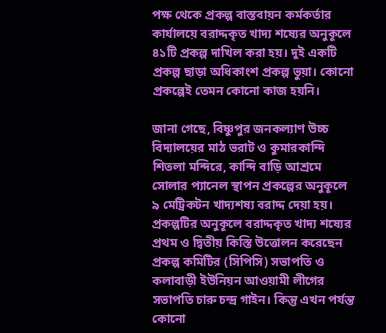পক্ষ থেকে প্রকল্প বাস্তবায়ন কর্মকর্তার কার্যালয়ে বরাদ্দকৃত খাদ্য শষ্যের অনুকূলে ৪১টি প্রকল্প দাখিল করা হয়। দুই একটি প্রকল্প ছাড়া অধিকাংশ প্রকল্প ভুয়া। কোনো প্রকল্পেই তেমন কোনো কাজ হয়নি।

জানা গেছে, বিষ্ণুপুর জনকল্যাণ উচ্চ বিদ্যালয়ের মাঠ ভরাট ও কুমারকান্দি শিতলা মন্দিরে, কান্দি বাড়ি আশ্রমে সোলার প্যানেল স্থাপন প্রকল্পের অনুকূলে ৯ মেট্রিকটন খাদ্যশষ্য বরাদ্দ দেয়া হয়। প্রকল্পটির অনুকূলে বরাদ্দকৃত খাদ্য শষ্যের প্রথম ও দ্বিতীয় কিস্তি উত্তোলন করেছেন প্রকল্প কমিটির (সিপিসি) সভাপতি ও কলাবাড়ী ইউনিয়ন আওয়ামী লীগের সভাপতি চারু চন্দ্র গাইন। কিন্তু এখন পর্যন্ত কোনো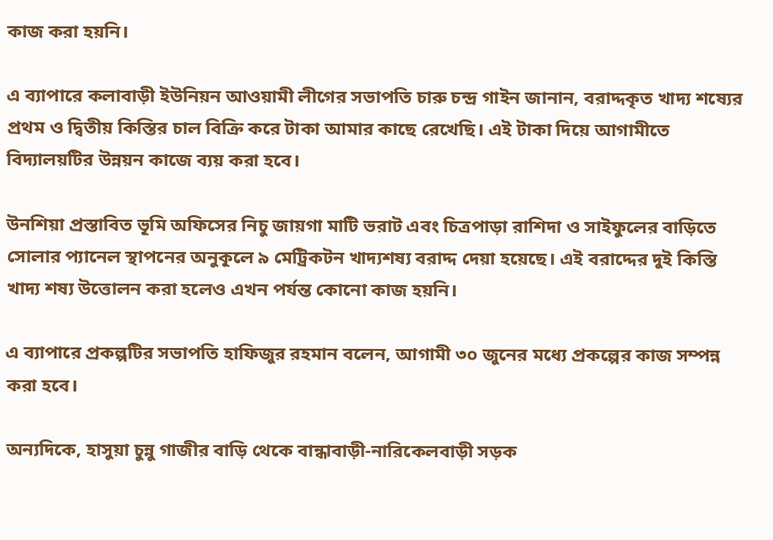কাজ করা হয়নি।

এ ব্যাপারে কলাবাড়ী ইউনিয়ন আওয়ামী লীগের সভাপতি চারু চন্দ্র গাইন জানান, বরাদ্দকৃত খাদ্য শষ্যের প্রথম ও দ্বিতীয় কিস্তির চাল বিক্রি করে টাকা আমার কাছে রেখেছি। এই টাকা দিয়ে আগামীতে বিদ্যালয়টির উন্নয়ন কাজে ব্যয় করা হবে।

উনশিয়া প্রস্তাবিত ভূমি অফিসের নিচু জায়গা মাটি ভরাট এবং চিত্রপাড়া রাশিদা ও সাইফুলের বাড়িতে সোলার প্যানেল স্থাপনের অনুকূলে ৯ মেট্রিকটন খাদ্যশষ্য বরাদ্দ দেয়া হয়েছে। এই বরাদ্দের দুই কিস্তি খাদ্য শষ্য উত্তোলন করা হলেও এখন পর্যন্ত কোনো কাজ হয়নি।

এ ব্যাপারে প্রকল্পটির সভাপতি হাফিজুর রহমান বলেন, আগামী ৩০ জুনের মধ্যে প্রকল্পের কাজ সম্পন্ন করা হবে।

অন্যদিকে, হাসুয়া চুন্নু গাজীর বাড়ি থেকে বান্ধাবাড়ী-নারিকেলবাড়ী সড়ক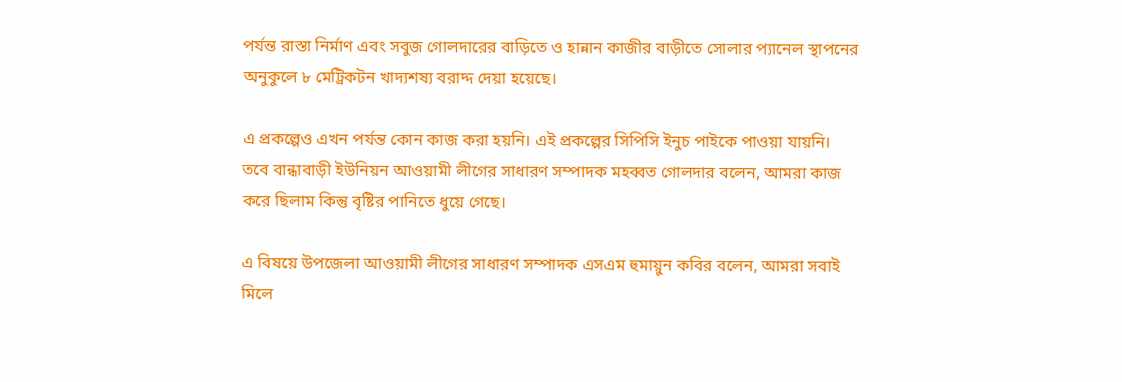পর্যন্ত রাস্তা নির্মাণ এবং সবুজ গোলদারের বাড়িতে ও হান্নান কাজীর বাড়ীতে সোলার প্যানেল স্থাপনের অনুকুলে ৮ মেট্রিকটন খাদ্যশষ্য বরাদ্দ দেয়া হয়েছে।

এ প্রকল্পেও এখন পর্যন্ত কোন কাজ করা হয়নি। এই প্রকল্পের সিপিসি ইনুচ পাইকে পাওয়া যায়নি। তবে বান্ধাবাড়ী ইউনিয়ন আওয়ামী লীগের সাধারণ সম্পাদক মহব্বত গোলদার বলেন, আমরা কাজ করে ছিলাম কিন্তু বৃষ্টির পানিতে ধুয়ে গেছে।

এ বিষয়ে উপজেলা আওয়ামী লীগের সাধারণ সম্পাদক এসএম হুমায়ুন কবির বলেন, আমরা সবাই মিলে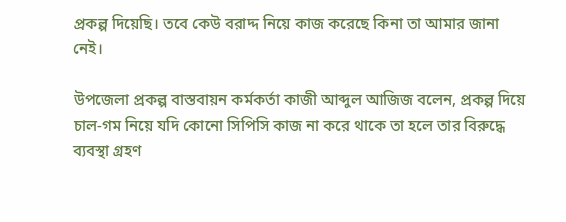প্রকল্প দিয়েছি। তবে কেউ বরাদ্দ নিয়ে কাজ করেছে কিনা তা আমার জানা নেই।

উপজেলা প্রকল্প বাস্তবায়ন কর্মকর্তা কাজী আব্দুল আজিজ বলেন, প্রকল্প দিয়ে চাল-গম নিয়ে যদি কোনো সিপিসি কাজ না করে থাকে তা হলে তার বিরুদ্ধে ব্যবস্থা গ্রহণ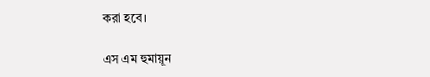করা হবে।

এস এম হুমায়ূন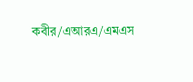কবীর/এআরএ/এমএস